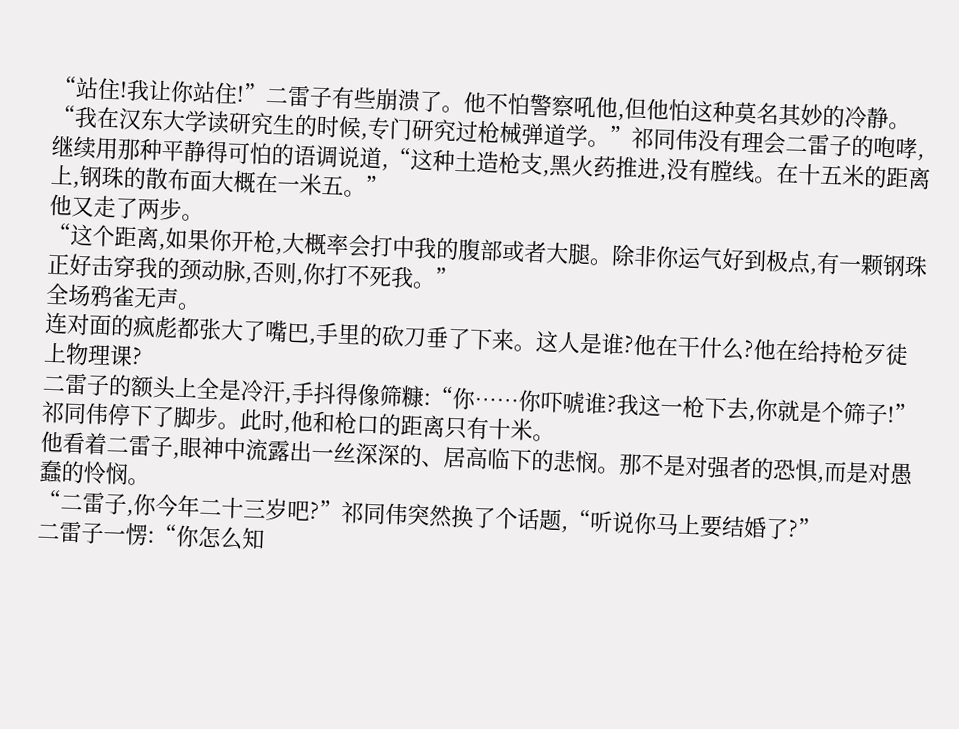“站住!我让你站住!”二雷子有些崩溃了。他不怕警察吼他,但他怕这种莫名其妙的冷静。
“我在汉东大学读研究生的时候,专门研究过枪械弹道学。”祁同伟没有理会二雷子的咆哮,继续用那种平静得可怕的语调说道,“这种土造枪支,黑火药推进,没有膛线。在十五米的距离上,钢珠的散布面大概在一米五。”
他又走了两步。
“这个距离,如果你开枪,大概率会打中我的腹部或者大腿。除非你运气好到极点,有一颗钢珠正好击穿我的颈动脉,否则,你打不死我。”
全场鸦雀无声。
连对面的疯彪都张大了嘴巴,手里的砍刀垂了下来。这人是谁?他在干什么?他在给持枪歹徒上物理课?
二雷子的额头上全是冷汗,手抖得像筛糠:“你……你吓唬谁?我这一枪下去,你就是个筛子!”
祁同伟停下了脚步。此时,他和枪口的距离只有十米。
他看着二雷子,眼神中流露出一丝深深的、居高临下的悲悯。那不是对强者的恐惧,而是对愚蠢的怜悯。
“二雷子,你今年二十三岁吧?”祁同伟突然换了个话题,“听说你马上要结婚了?”
二雷子一愣:“你怎么知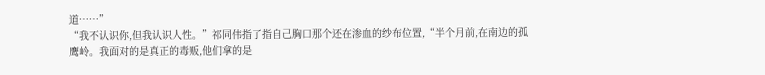道……”
“我不认识你,但我认识人性。”祁同伟指了指自己胸口那个还在渗血的纱布位置,“半个月前,在南边的孤鹰岭。我面对的是真正的毒贩,他们拿的是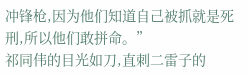冲锋枪,因为他们知道自己被抓就是死刑,所以他们敢拼命。”
祁同伟的目光如刀,直刺二雷子的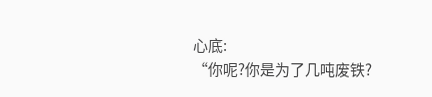心底:
“你呢?你是为了几吨废铁?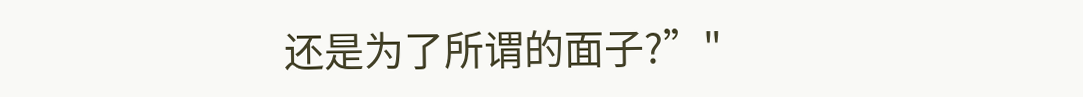还是为了所谓的面子?”"